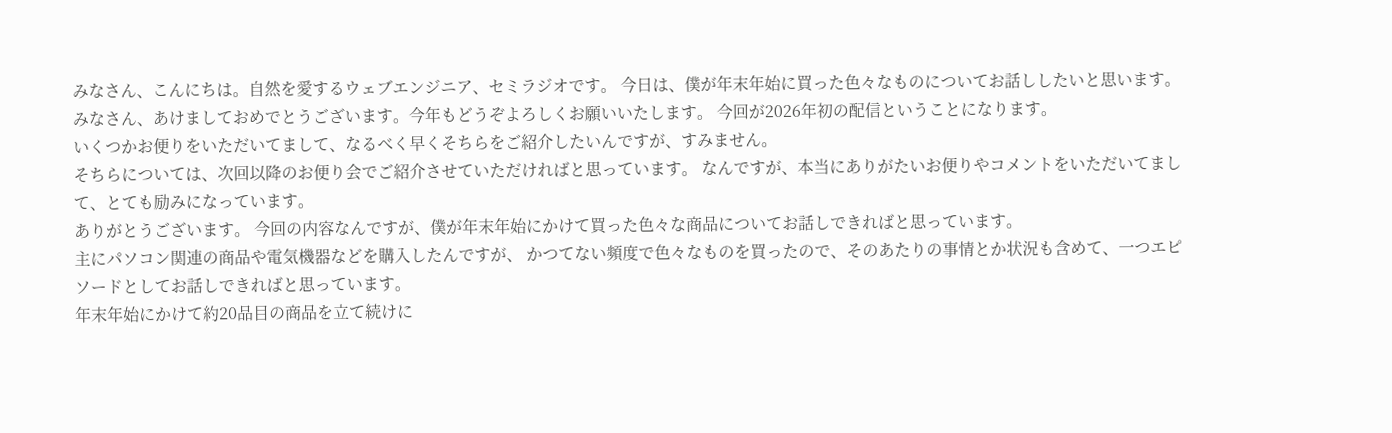みなさん、こんにちは。自然を愛するウェブエンジニア、セミラジオです。 今日は、僕が年末年始に買った色々なものについてお話ししたいと思います。
みなさん、あけましておめでとうございます。今年もどうぞよろしくお願いいたします。 今回が2026年初の配信ということになります。
いくつかお便りをいただいてまして、なるべく早くそちらをご紹介したいんですが、すみません。
そちらについては、次回以降のお便り会でご紹介させていただければと思っています。 なんですが、本当にありがたいお便りやコメントをいただいてまして、とても励みになっています。
ありがとうございます。 今回の内容なんですが、僕が年末年始にかけて買った色々な商品についてお話しできればと思っています。
主にパソコン関連の商品や電気機器などを購入したんですが、 かつてない頻度で色々なものを買ったので、そのあたりの事情とか状況も含めて、一つエピソードとしてお話しできればと思っています。
年末年始にかけて約20品目の商品を立て続けに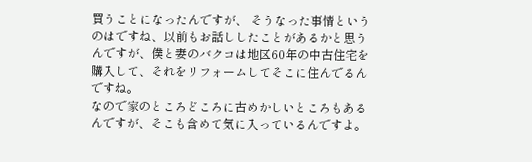買うことになったんですが、 そうなった事情というのはですね、以前もお話ししたことがあるかと思うんですが、僕と妻のバクコは地区60年の中古住宅を購入して、それをリフォームしてそこに住んでるんですね。
なので家のところどころに古めかしいところもあるんですが、そこも含めて気に入っているんですよ。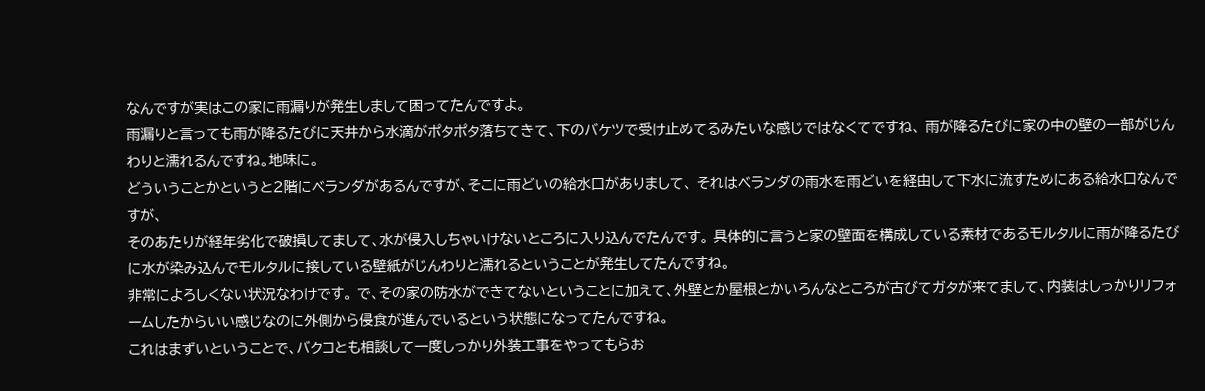なんですが実はこの家に雨漏りが発生しまして困ってたんですよ。
雨漏りと言っても雨が降るたびに天井から水滴がポタポタ落ちてきて、下のバケツで受け止めてるみたいな感じではなくてですね、 雨が降るたびに家の中の壁の一部がじんわりと濡れるんですね。地味に。
どういうことかというと2階にベランダがあるんですが、そこに雨どいの給水口がありまして、 それはベランダの雨水を雨どいを経由して下水に流すためにある給水口なんですが、
そのあたりが経年劣化で破損してまして、水が侵入しちゃいけないところに入り込んでたんです。 具体的に言うと家の壁面を構成している素材であるモルタルに雨が降るたびに水が染み込んでモルタルに接している壁紙がじんわりと濡れるということが発生してたんですね。
非常によろしくない状況なわけです。 で、その家の防水ができてないということに加えて、外壁とか屋根とかいろんなところが古びてガタが来てまして、内装はしっかりリフォームしたからいい感じなのに外側から侵食が進んでいるという状態になってたんですね。
これはまずいということで、バクコとも相談して一度しっかり外装工事をやってもらお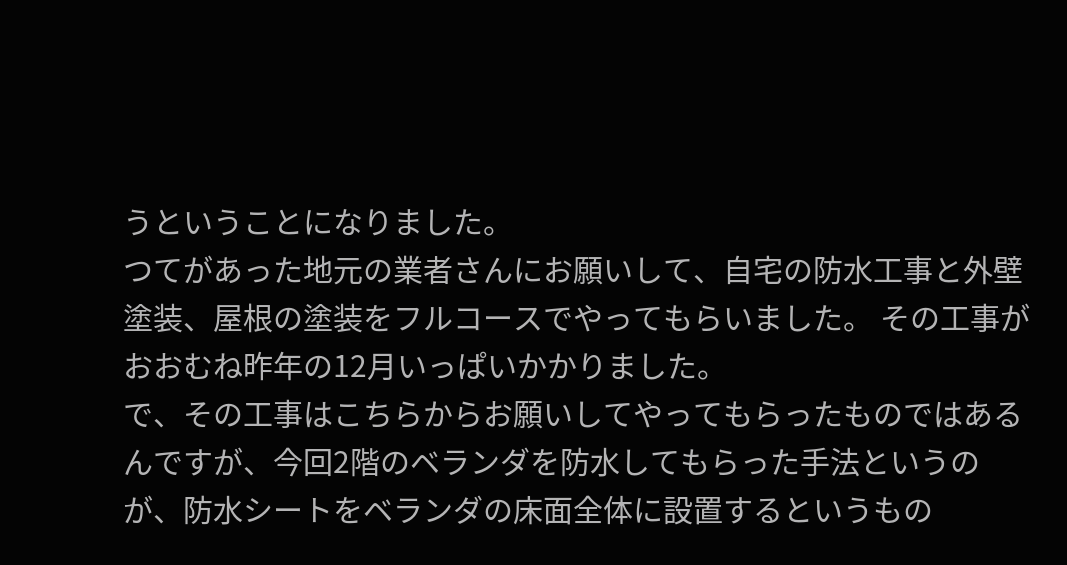うということになりました。
つてがあった地元の業者さんにお願いして、自宅の防水工事と外壁塗装、屋根の塗装をフルコースでやってもらいました。 その工事がおおむね昨年の12月いっぱいかかりました。
で、その工事はこちらからお願いしてやってもらったものではあるんですが、今回2階のベランダを防水してもらった手法というのが、防水シートをベランダの床面全体に設置するというもの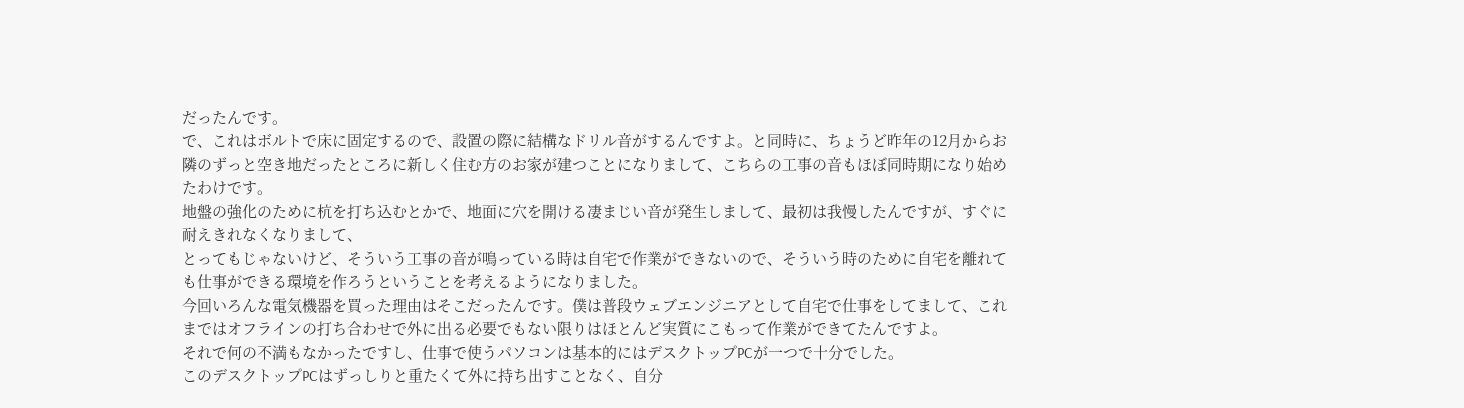だったんです。
で、これはボルトで床に固定するので、設置の際に結構なドリル音がするんですよ。と同時に、ちょうど昨年の12月からお隣のずっと空き地だったところに新しく住む方のお家が建つことになりまして、こちらの工事の音もほぼ同時期になり始めたわけです。
地盤の強化のために杭を打ち込むとかで、地面に穴を開ける凄まじい音が発生しまして、最初は我慢したんですが、すぐに耐えきれなくなりまして、
とってもじゃないけど、そういう工事の音が鳴っている時は自宅で作業ができないので、そういう時のために自宅を離れても仕事ができる環境を作ろうということを考えるようになりました。
今回いろんな電気機器を買った理由はそこだったんです。僕は普段ウェブエンジニアとして自宅で仕事をしてまして、これまではオフラインの打ち合わせで外に出る必要でもない限りはほとんど実質にこもって作業ができてたんですよ。
それで何の不満もなかったですし、仕事で使うパソコンは基本的にはデスクトップPCが一つで十分でした。
このデスクトップPCはずっしりと重たくて外に持ち出すことなく、自分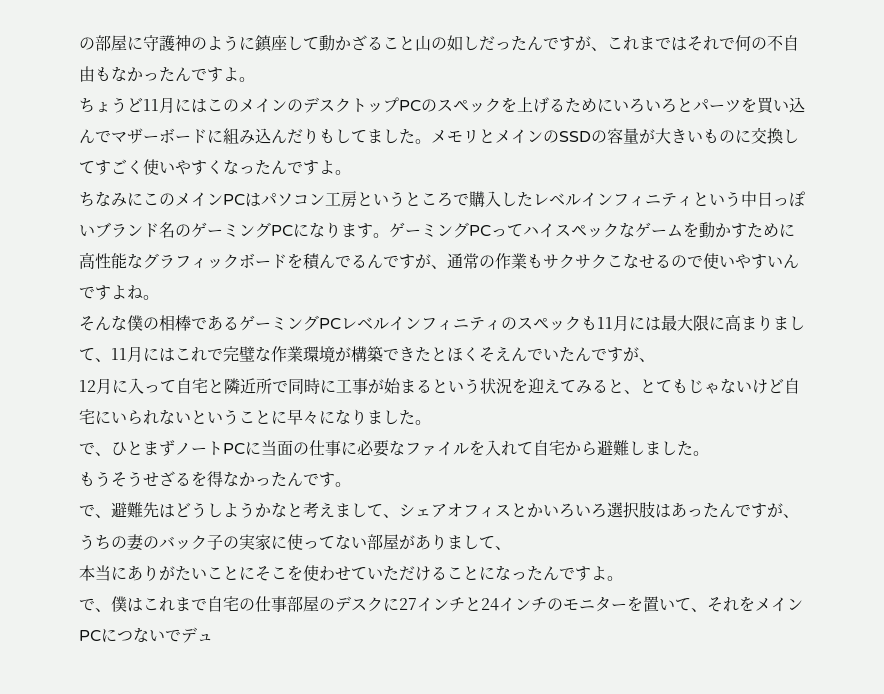の部屋に守護神のように鎮座して動かざること山の如しだったんですが、これまではそれで何の不自由もなかったんですよ。
ちょうど11月にはこのメインのデスクトップPCのスペックを上げるためにいろいろとパーツを買い込んでマザーボードに組み込んだりもしてました。メモリとメインのSSDの容量が大きいものに交換してすごく使いやすくなったんですよ。
ちなみにこのメインPCはパソコン工房というところで購入したレベルインフィニティという中日っぽいブランド名のゲーミングPCになります。ゲーミングPCってハイスペックなゲームを動かすために高性能なグラフィックボードを積んでるんですが、通常の作業もサクサクこなせるので使いやすいんですよね。
そんな僕の相棒であるゲーミングPCレベルインフィニティのスペックも11月には最大限に高まりまして、11月にはこれで完璧な作業環境が構築できたとほくそえんでいたんですが、
12月に入って自宅と隣近所で同時に工事が始まるという状況を迎えてみると、とてもじゃないけど自宅にいられないということに早々になりました。
で、ひとまずノートPCに当面の仕事に必要なファイルを入れて自宅から避難しました。
もうそうせざるを得なかったんです。
で、避難先はどうしようかなと考えまして、シェアオフィスとかいろいろ選択肢はあったんですが、うちの妻のバック子の実家に使ってない部屋がありまして、
本当にありがたいことにそこを使わせていただけることになったんですよ。
で、僕はこれまで自宅の仕事部屋のデスクに27インチと24インチのモニターを置いて、それをメインPCにつないでデュ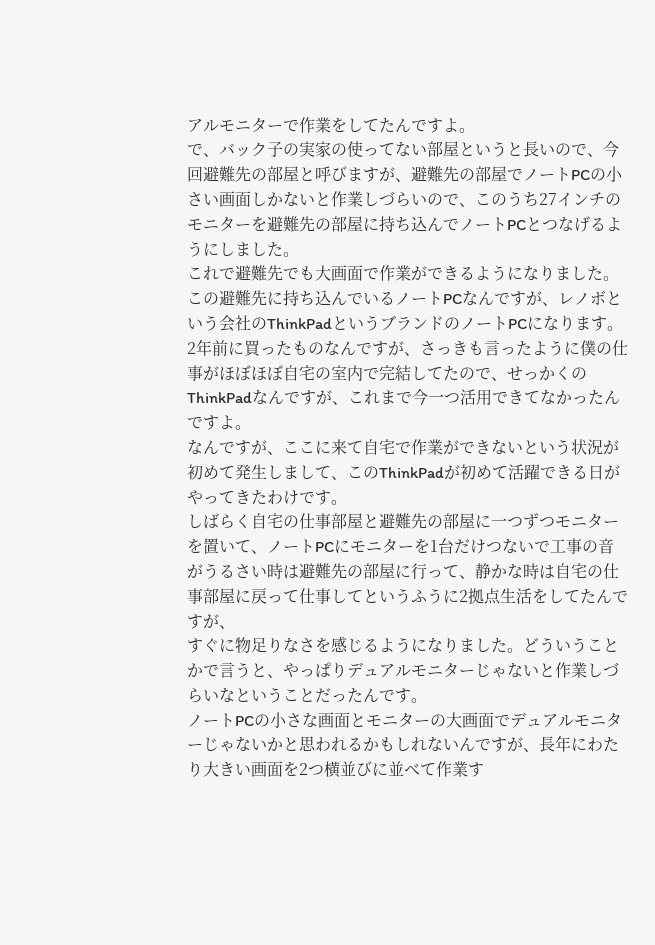アルモニターで作業をしてたんですよ。
で、バック子の実家の使ってない部屋というと長いので、今回避難先の部屋と呼びますが、避難先の部屋でノートPCの小さい画面しかないと作業しづらいので、このうち27インチのモニターを避難先の部屋に持ち込んでノートPCとつなげるようにしました。
これで避難先でも大画面で作業ができるようになりました。
この避難先に持ち込んでいるノートPCなんですが、レノボという会社のThinkPadというブランドのノートPCになります。
2年前に買ったものなんですが、さっきも言ったように僕の仕事がほぼほぼ自宅の室内で完結してたので、せっかくのThinkPadなんですが、これまで今一つ活用できてなかったんですよ。
なんですが、ここに来て自宅で作業ができないという状況が初めて発生しまして、このThinkPadが初めて活躍できる日がやってきたわけです。
しばらく自宅の仕事部屋と避難先の部屋に一つずつモニターを置いて、ノートPCにモニターを1台だけつないで工事の音がうるさい時は避難先の部屋に行って、静かな時は自宅の仕事部屋に戻って仕事してというふうに2拠点生活をしてたんですが、
すぐに物足りなさを感じるようになりました。どういうことかで言うと、やっぱりデュアルモニターじゃないと作業しづらいなということだったんです。
ノートPCの小さな画面とモニターの大画面でデュアルモニターじゃないかと思われるかもしれないんですが、長年にわたり大きい画面を2つ横並びに並べて作業す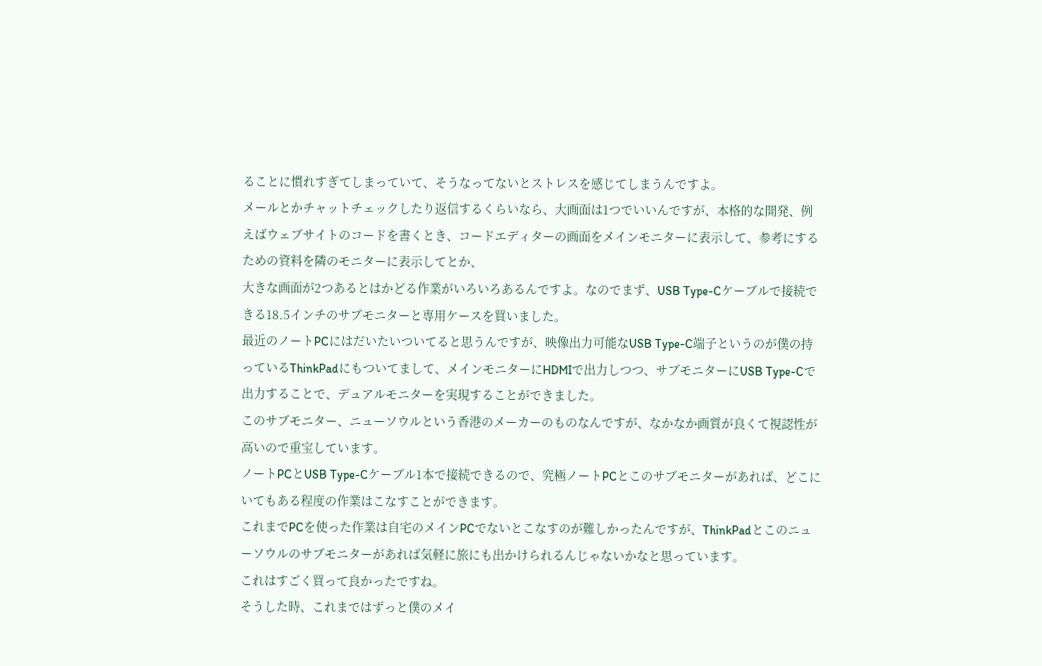ることに慣れすぎてしまっていて、そうなってないとストレスを感じてしまうんですよ。
メールとかチャットチェックしたり返信するくらいなら、大画面は1つでいいんですが、本格的な開発、例えばウェブサイトのコードを書くとき、コードエディターの画面をメインモニターに表示して、参考にするための資料を隣のモニターに表示してとか、
大きな画面が2つあるとはかどる作業がいろいろあるんですよ。なのでまず、USB Type-Cケーブルで接続できる18.5インチのサブモニターと専用ケースを買いました。
最近のノートPCにはだいたいついてると思うんですが、映像出力可能なUSB Type-C端子というのが僕の持っているThinkPadにもついてまして、メインモニターにHDMIで出力しつつ、サブモニターにUSB Type-Cで出力することで、デュアルモニターを実現することができました。
このサブモニター、ニューソウルという香港のメーカーのものなんですが、なかなか画質が良くて視認性が高いので重宝しています。
ノートPCとUSB Type-Cケーブル1本で接続できるので、究極ノートPCとこのサブモニターがあれば、どこにいてもある程度の作業はこなすことができます。
これまでPCを使った作業は自宅のメインPCでないとこなすのが難しかったんですが、ThinkPadとこのニューソウルのサブモニターがあれば気軽に旅にも出かけられるんじゃないかなと思っています。
これはすごく買って良かったですね。
そうした時、これまではずっと僕のメイ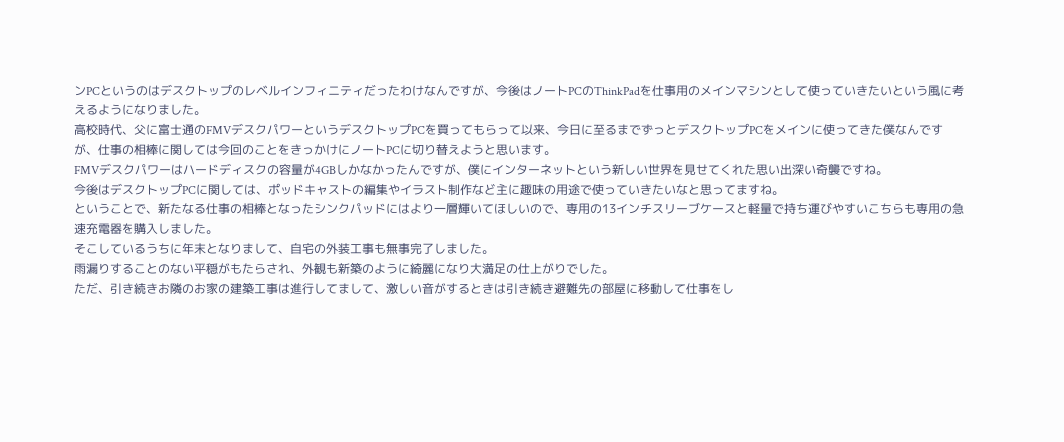ンPCというのはデスクトップのレベルインフィニティだったわけなんですが、今後はノートPCのThinkPadを仕事用のメインマシンとして使っていきたいという風に考えるようになりました。
高校時代、父に富士通のFMVデスクパワーというデスクトップPCを買ってもらって以来、今日に至るまでずっとデスクトップPCをメインに使ってきた僕なんですが、仕事の相棒に関しては今回のことをきっかけにノートPCに切り替えようと思います。
FMVデスクパワーはハードディスクの容量が4GBしかなかったんですが、僕にインターネットという新しい世界を見せてくれた思い出深い奇襲ですね。
今後はデスクトップPCに関しては、ポッドキャストの編集やイラスト制作など主に趣味の用途で使っていきたいなと思ってますね。
ということで、新たなる仕事の相棒となったシンクパッドにはより一層輝いてほしいので、専用の13インチスリーブケースと軽量で持ち運びやすいこちらも専用の急速充電器を購入しました。
そこしているうちに年末となりまして、自宅の外装工事も無事完了しました。
雨漏りすることのない平穏がもたらされ、外観も新築のように綺麗になり大満足の仕上がりでした。
ただ、引き続きお隣のお家の建築工事は進行してまして、激しい音がするときは引き続き避難先の部屋に移動して仕事をし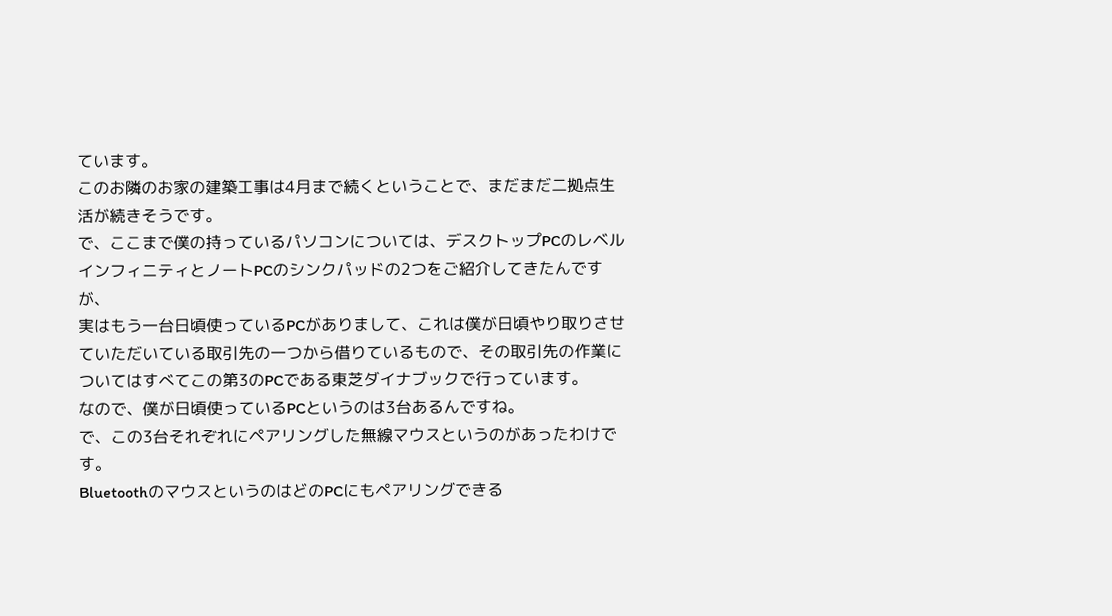ています。
このお隣のお家の建築工事は4月まで続くということで、まだまだ二拠点生活が続きそうです。
で、ここまで僕の持っているパソコンについては、デスクトップPCのレベルインフィニティとノートPCのシンクパッドの2つをご紹介してきたんですが、
実はもう一台日頃使っているPCがありまして、これは僕が日頃やり取りさせていただいている取引先の一つから借りているもので、その取引先の作業についてはすべてこの第3のPCである東芝ダイナブックで行っています。
なので、僕が日頃使っているPCというのは3台あるんですね。
で、この3台それぞれにペアリングした無線マウスというのがあったわけです。
BluetoothのマウスというのはどのPCにもペアリングできる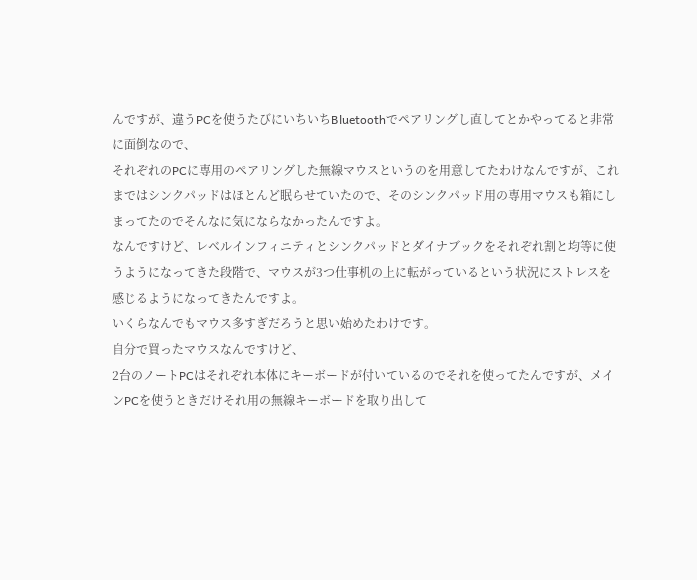んですが、違うPCを使うたびにいちいちBluetoothでペアリングし直してとかやってると非常に面倒なので、
それぞれのPCに専用のペアリングした無線マウスというのを用意してたわけなんですが、これまではシンクパッドはほとんど眠らせていたので、そのシンクパッド用の専用マウスも箱にしまってたのでそんなに気にならなかったんですよ。
なんですけど、レベルインフィニティとシンクパッドとダイナブックをそれぞれ割と均等に使うようになってきた段階で、マウスが3つ仕事机の上に転がっているという状況にストレスを感じるようになってきたんですよ。
いくらなんでもマウス多すぎだろうと思い始めたわけです。
自分で買ったマウスなんですけど、
2台のノートPCはそれぞれ本体にキーボードが付いているのでそれを使ってたんですが、メインPCを使うときだけそれ用の無線キーボードを取り出して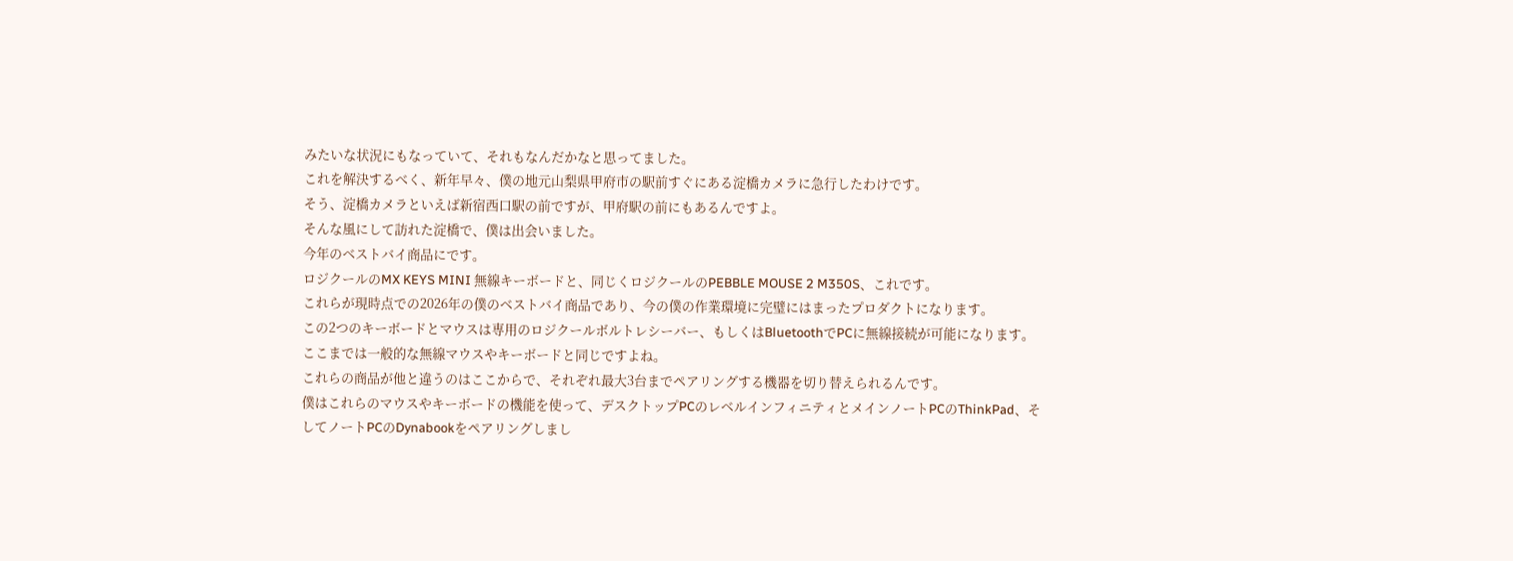みたいな状況にもなっていて、それもなんだかなと思ってました。
これを解決するべく、新年早々、僕の地元山梨県甲府市の駅前すぐにある淀橋カメラに急行したわけです。
そう、淀橋カメラといえば新宿西口駅の前ですが、甲府駅の前にもあるんですよ。
そんな風にして訪れた淀橋で、僕は出会いました。
今年のベストバイ商品にです。
ロジクールのMX KEYS MINI 無線キーボードと、同じくロジクールのPEBBLE MOUSE 2 M350S、これです。
これらが現時点での2026年の僕のベストバイ商品であり、今の僕の作業環境に完璧にはまったプロダクトになります。
この2つのキーボードとマウスは専用のロジクールボルトレシーバー、もしくはBluetoothでPCに無線接続が可能になります。
ここまでは一般的な無線マウスやキーボードと同じですよね。
これらの商品が他と違うのはここからで、それぞれ最大3台までペアリングする機器を切り替えられるんです。
僕はこれらのマウスやキーボードの機能を使って、デスクトップPCのレベルインフィニティとメインノートPCのThinkPad、そしてノートPCのDynabookをペアリングしまし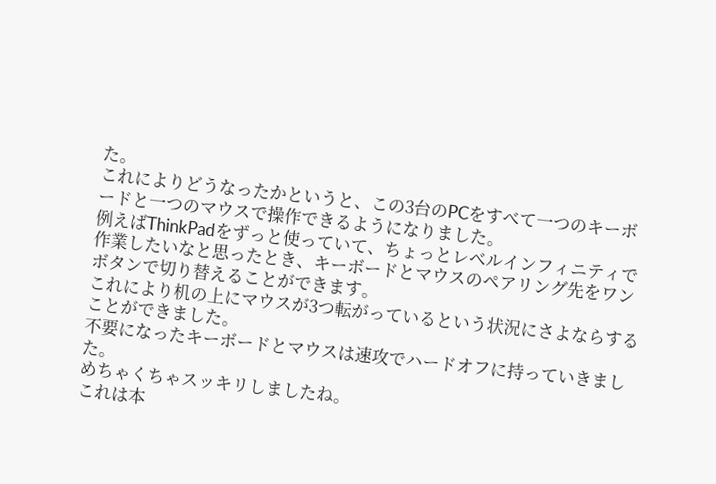た。
これによりどうなったかというと、この3台のPCをすべて一つのキーボードと一つのマウスで操作できるようになりました。
例えばThinkPadをずっと使っていて、ちょっとレベルインフィニティで作業したいなと思ったとき、キーボードとマウスのペアリング先をワンボタンで切り替えることができます。
これにより机の上にマウスが3つ転がっているという状況にさよならすることができました。
不要になったキーボードとマウスは速攻でハードオフに持っていきました。
めちゃくちゃスッキリしましたね。
これは本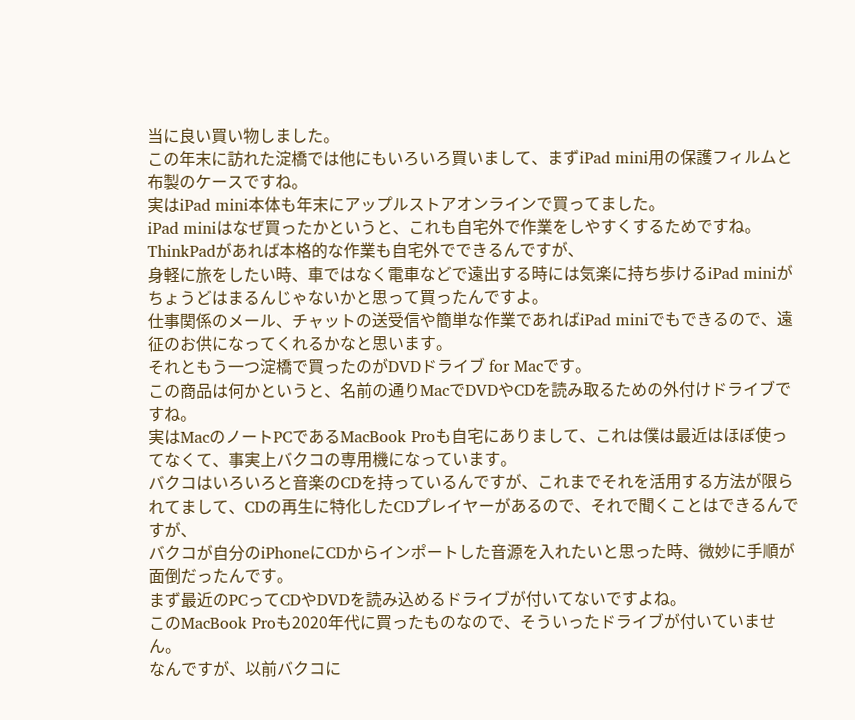当に良い買い物しました。
この年末に訪れた淀橋では他にもいろいろ買いまして、まずiPad mini用の保護フィルムと布製のケースですね。
実はiPad mini本体も年末にアップルストアオンラインで買ってました。
iPad miniはなぜ買ったかというと、これも自宅外で作業をしやすくするためですね。
ThinkPadがあれば本格的な作業も自宅外でできるんですが、
身軽に旅をしたい時、車ではなく電車などで遠出する時には気楽に持ち歩けるiPad miniがちょうどはまるんじゃないかと思って買ったんですよ。
仕事関係のメール、チャットの送受信や簡単な作業であればiPad miniでもできるので、遠征のお供になってくれるかなと思います。
それともう一つ淀橋で買ったのがDVDドライブ for Macです。
この商品は何かというと、名前の通りMacでDVDやCDを読み取るための外付けドライブですね。
実はMacのノートPCであるMacBook Proも自宅にありまして、これは僕は最近はほぼ使ってなくて、事実上バクコの専用機になっています。
バクコはいろいろと音楽のCDを持っているんですが、これまでそれを活用する方法が限られてまして、CDの再生に特化したCDプレイヤーがあるので、それで聞くことはできるんですが、
バクコが自分のiPhoneにCDからインポートした音源を入れたいと思った時、微妙に手順が面倒だったんです。
まず最近のPCってCDやDVDを読み込めるドライブが付いてないですよね。
このMacBook Proも2020年代に買ったものなので、そういったドライブが付いていません。
なんですが、以前バクコに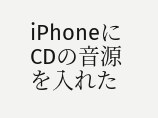iPhoneにCDの音源を入れた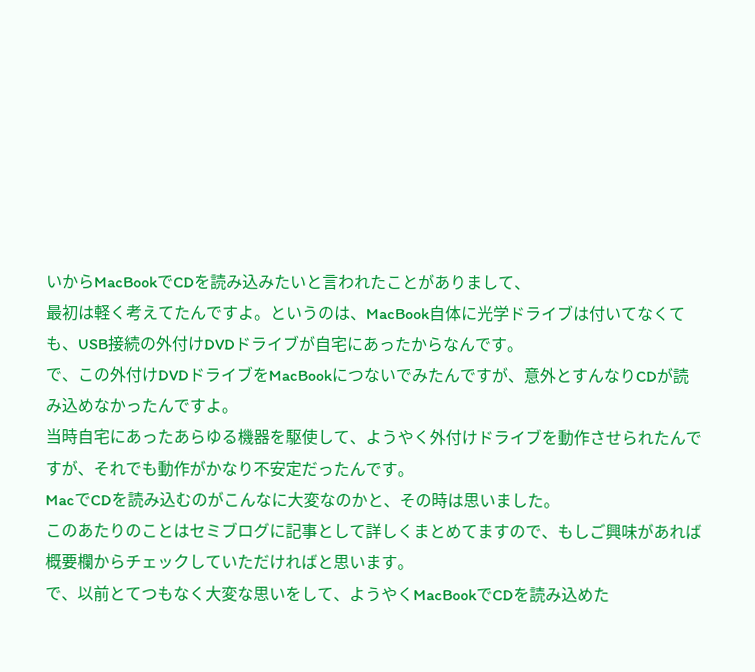いからMacBookでCDを読み込みたいと言われたことがありまして、
最初は軽く考えてたんですよ。というのは、MacBook自体に光学ドライブは付いてなくても、USB接続の外付けDVDドライブが自宅にあったからなんです。
で、この外付けDVDドライブをMacBookにつないでみたんですが、意外とすんなりCDが読み込めなかったんですよ。
当時自宅にあったあらゆる機器を駆使して、ようやく外付けドライブを動作させられたんですが、それでも動作がかなり不安定だったんです。
MacでCDを読み込むのがこんなに大変なのかと、その時は思いました。
このあたりのことはセミブログに記事として詳しくまとめてますので、もしご興味があれば概要欄からチェックしていただければと思います。
で、以前とてつもなく大変な思いをして、ようやくMacBookでCDを読み込めた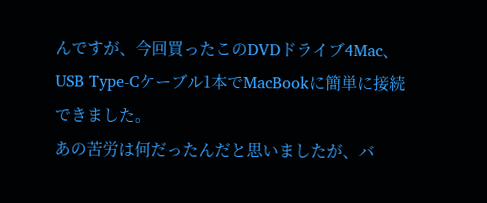んですが、今回買ったこのDVDドライブ4Mac、USB Type-Cケーブル1本でMacBookに簡単に接続できました。
あの苦労は何だったんだと思いましたが、バ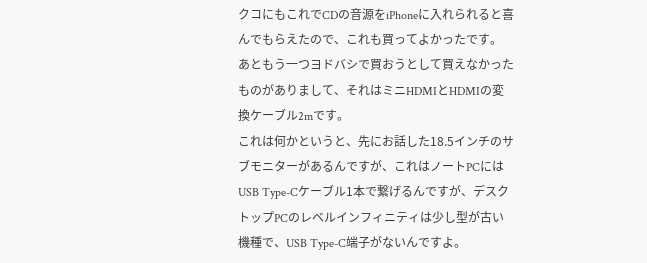クコにもこれでCDの音源をiPhoneに入れられると喜んでもらえたので、これも買ってよかったです。
あともう一つヨドバシで買おうとして買えなかったものがありまして、それはミニHDMIとHDMIの変換ケーブル2mです。
これは何かというと、先にお話した18.5インチのサブモニターがあるんですが、これはノートPCにはUSB Type-Cケーブル1本で繋げるんですが、デスクトップPCのレベルインフィニティは少し型が古い機種で、USB Type-C端子がないんですよ。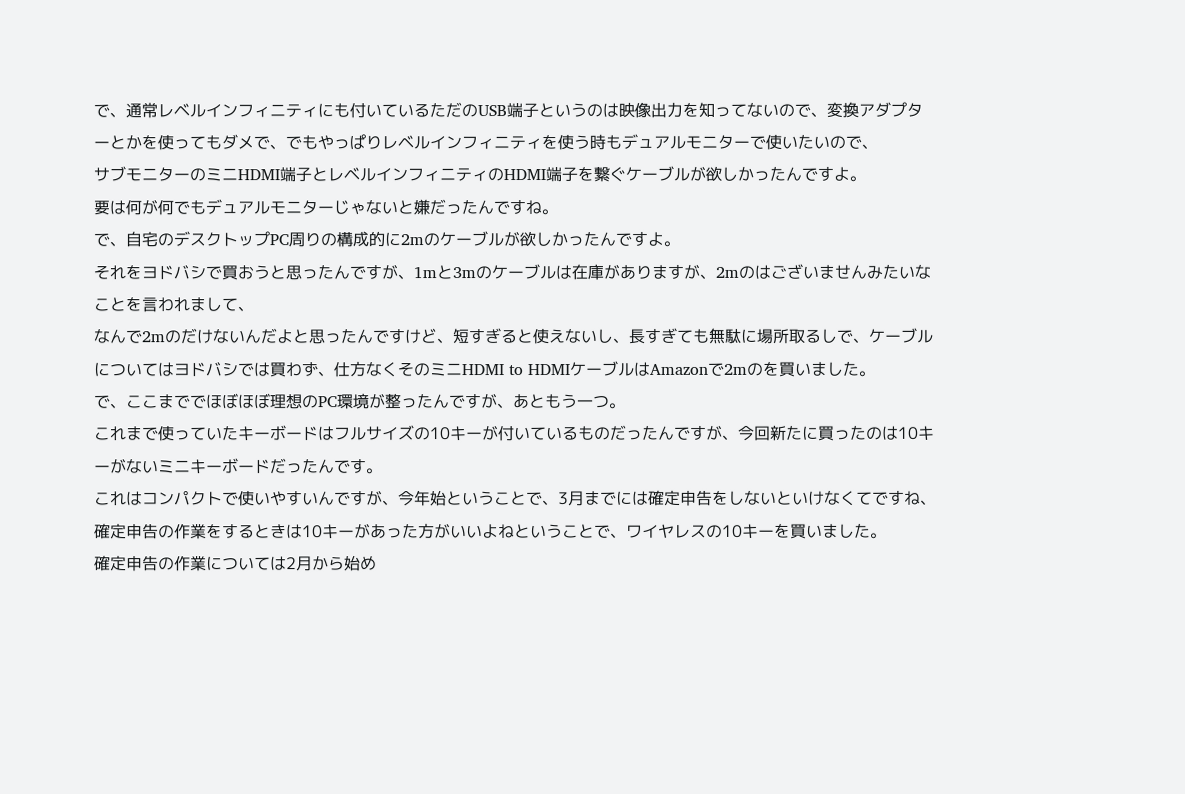で、通常レベルインフィニティにも付いているただのUSB端子というのは映像出力を知ってないので、変換アダプターとかを使ってもダメで、でもやっぱりレベルインフィニティを使う時もデュアルモニターで使いたいので、
サブモニターのミニHDMI端子とレベルインフィニティのHDMI端子を繋ぐケーブルが欲しかったんですよ。
要は何が何でもデュアルモニターじゃないと嫌だったんですね。
で、自宅のデスクトップPC周りの構成的に2mのケーブルが欲しかったんですよ。
それをヨドバシで買おうと思ったんですが、1mと3mのケーブルは在庫がありますが、2mのはございませんみたいなことを言われまして、
なんで2mのだけないんだよと思ったんですけど、短すぎると使えないし、長すぎても無駄に場所取るしで、ケーブルについてはヨドバシでは買わず、仕方なくそのミニHDMI to HDMIケーブルはAmazonで2mのを買いました。
で、ここまででほぼほぼ理想のPC環境が整ったんですが、あともう一つ。
これまで使っていたキーボードはフルサイズの10キーが付いているものだったんですが、今回新たに買ったのは10キーがないミニキーボードだったんです。
これはコンパクトで使いやすいんですが、今年始ということで、3月までには確定申告をしないといけなくてですね、確定申告の作業をするときは10キーがあった方がいいよねということで、ワイヤレスの10キーを買いました。
確定申告の作業については2月から始め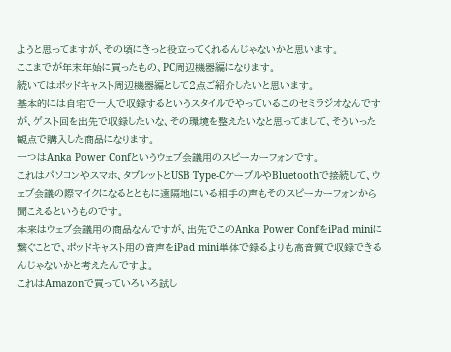ようと思ってますが、その頃にきっと役立ってくれるんじゃないかと思います。
ここまでが年末年始に買ったもの、PC周辺機器編になります。
続いてはポッドキャスト周辺機器編として2点ご紹介したいと思います。
基本的には自宅で一人で収録するというスタイルでやっているこのセミラジオなんですが、ゲスト回を出先で収録したいな、その環境を整えたいなと思ってまして、そういった観点で購入した商品になります。
一つはAnka Power Confというウェブ会議用のスピーカーフォンです。
これはパソコンやスマホ、タブレットとUSB Type-CケーブルやBluetoothで接続して、ウェブ会議の際マイクになるとともに遠隔地にいる相手の声もそのスピーカーフォンから聞こえるというものです。
本来はウェブ会議用の商品なんですが、出先でこのAnka Power ConfをiPad miniに繋ぐことで、ポッドキャスト用の音声をiPad mini単体で録るよりも高音質で収録できるんじゃないかと考えたんですよ。
これはAmazonで買っていろいろ試し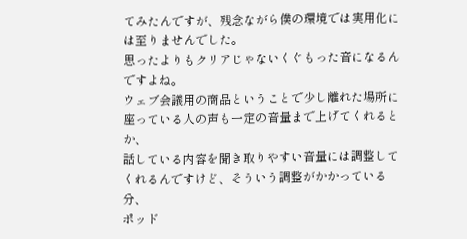てみたんですが、残念ながら僕の環境では実用化には至りませんでした。
思ったよりもクリアじゃないくぐもった音になるんですよね。
ウェブ会議用の商品ということで少し離れた場所に座っている人の声も一定の音量まで上げてくれるとか、
話している内容を聞き取りやすい音量には調整してくれるんですけど、そういう調整がかかっている分、
ポッド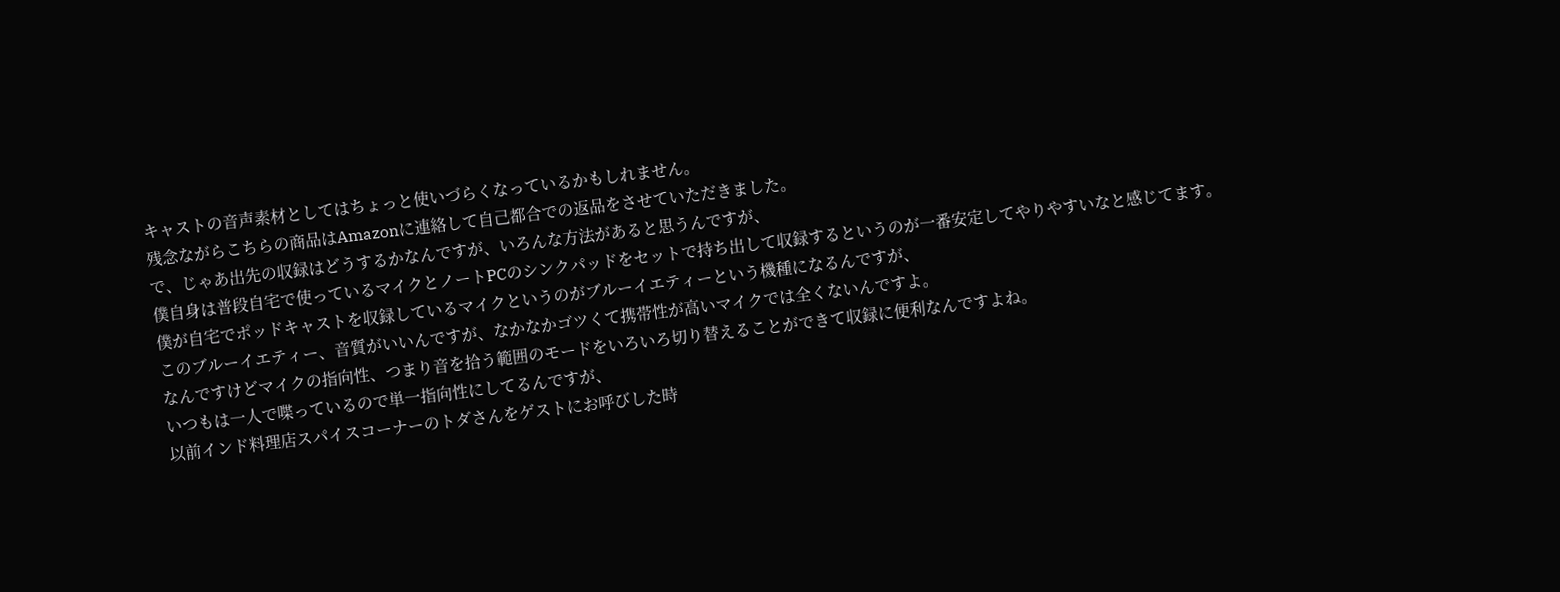キャストの音声素材としてはちょっと使いづらくなっているかもしれません。
残念ながらこちらの商品はAmazonに連絡して自己都合での返品をさせていただきました。
で、じゃあ出先の収録はどうするかなんですが、いろんな方法があると思うんですが、
僕自身は普段自宅で使っているマイクとノートPCのシンクパッドをセットで持ち出して収録するというのが一番安定してやりやすいなと感じてます。
僕が自宅でポッドキャストを収録しているマイクというのがブルーイエティーという機種になるんですが、
このブルーイエティー、音質がいいんですが、なかなかゴツくて携帯性が高いマイクでは全くないんですよ。
なんですけどマイクの指向性、つまり音を拾う範囲のモードをいろいろ切り替えることができて収録に便利なんですよね。
いつもは一人で喋っているので単一指向性にしてるんですが、
以前インド料理店スパイスコーナーのトダさんをゲストにお呼びした時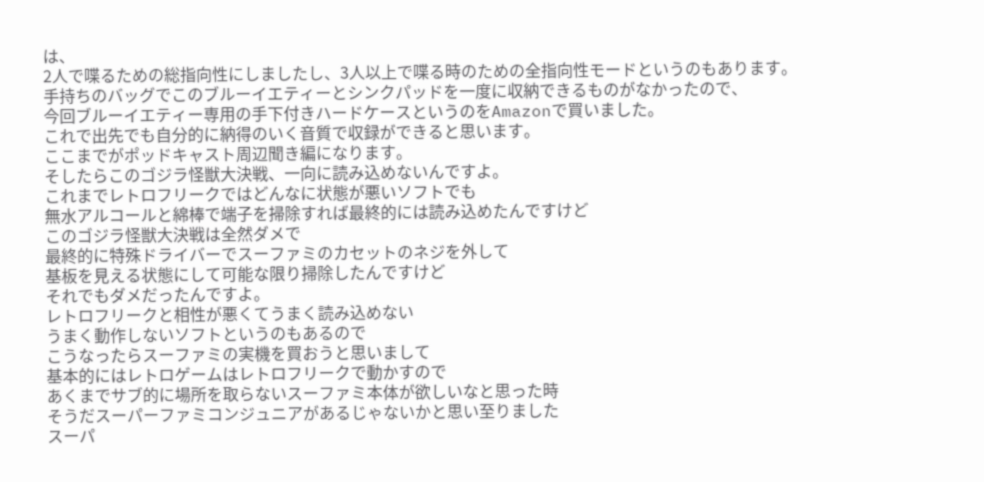は、
2人で喋るための総指向性にしましたし、3人以上で喋る時のための全指向性モードというのもあります。
手持ちのバッグでこのブルーイエティーとシンクパッドを一度に収納できるものがなかったので、
今回ブルーイエティー専用の手下付きハードケースというのをAmazonで買いました。
これで出先でも自分的に納得のいく音質で収録ができると思います。
ここまでがポッドキャスト周辺聞き編になります。
そしたらこのゴジラ怪獣大決戦、一向に読み込めないんですよ。
これまでレトロフリークではどんなに状態が悪いソフトでも
無水アルコールと綿棒で端子を掃除すれば最終的には読み込めたんですけど
このゴジラ怪獣大決戦は全然ダメで
最終的に特殊ドライバーでスーファミのカセットのネジを外して
基板を見える状態にして可能な限り掃除したんですけど
それでもダメだったんですよ。
レトロフリークと相性が悪くてうまく読み込めない
うまく動作しないソフトというのもあるので
こうなったらスーファミの実機を買おうと思いまして
基本的にはレトロゲームはレトロフリークで動かすので
あくまでサブ的に場所を取らないスーファミ本体が欲しいなと思った時
そうだスーパーファミコンジュニアがあるじゃないかと思い至りました
スーパ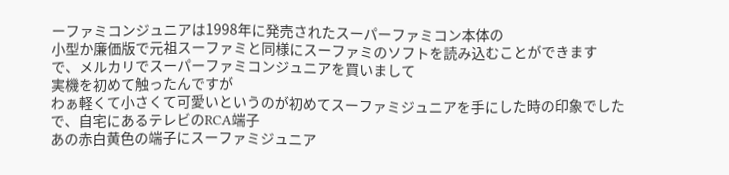ーファミコンジュニアは1998年に発売されたスーパーファミコン本体の
小型か廉価版で元祖スーファミと同様にスーファミのソフトを読み込むことができます
で、メルカリでスーパーファミコンジュニアを買いまして
実機を初めて触ったんですが
わぁ軽くて小さくて可愛いというのが初めてスーファミジュニアを手にした時の印象でした
で、自宅にあるテレビのRCA端子
あの赤白黄色の端子にスーファミジュニア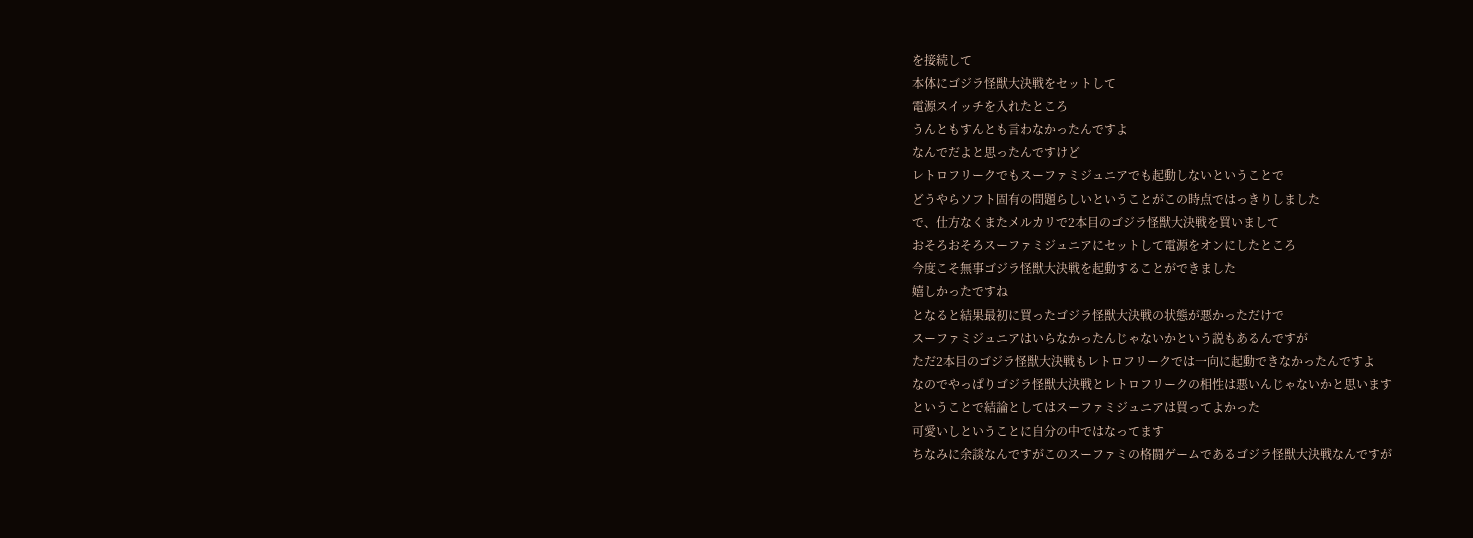を接続して
本体にゴジラ怪獣大決戦をセットして
電源スイッチを入れたところ
うんともすんとも言わなかったんですよ
なんでだよと思ったんですけど
レトロフリークでもスーファミジュニアでも起動しないということで
どうやらソフト固有の問題らしいということがこの時点ではっきりしました
で、仕方なくまたメルカリで2本目のゴジラ怪獣大決戦を買いまして
おそろおそろスーファミジュニアにセットして電源をオンにしたところ
今度こそ無事ゴジラ怪獣大決戦を起動することができました
嬉しかったですね
となると結果最初に買ったゴジラ怪獣大決戦の状態が悪かっただけで
スーファミジュニアはいらなかったんじゃないかという説もあるんですが
ただ2本目のゴジラ怪獣大決戦もレトロフリークでは一向に起動できなかったんですよ
なのでやっぱりゴジラ怪獣大決戦とレトロフリークの相性は悪いんじゃないかと思います
ということで結論としてはスーファミジュニアは買ってよかった
可愛いしということに自分の中ではなってます
ちなみに余談なんですがこのスーファミの格闘ゲームであるゴジラ怪獣大決戦なんですが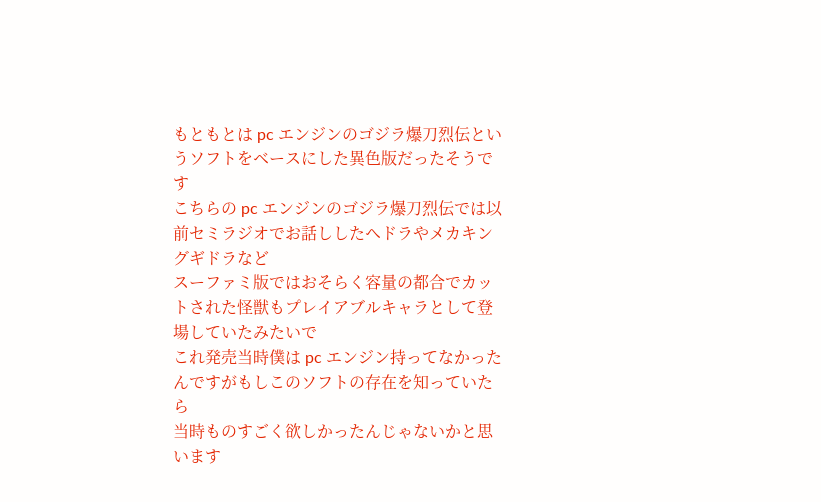もともとは pc エンジンのゴジラ爆刀烈伝というソフトをベースにした異色版だったそうです
こちらの pc エンジンのゴジラ爆刀烈伝では以前セミラジオでお話ししたヘドラやメカキングギドラなど
スーファミ版ではおそらく容量の都合でカットされた怪獣もプレイアブルキャラとして登場していたみたいで
これ発売当時僕は pc エンジン持ってなかったんですがもしこのソフトの存在を知っていたら
当時ものすごく欲しかったんじゃないかと思います